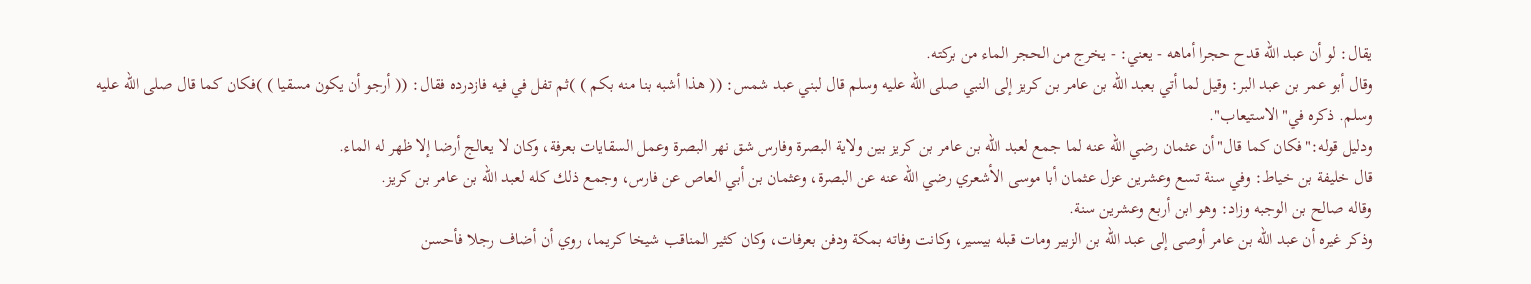يقال: لو أن عبد الله قدح حجرا أماهه - يعني: - يخرج من الحجر الماء من بركته.
وقال أبو عمر بن عبد البر: وقيل لما أتي بعبد الله بن عامر بن كريز إلى النبي صلى الله عليه وسلم قال لبني عبد شمس: (( هذا أشبه بنا منه بكم ) )ثم تفل في فيه فازدرده فقال: (( أرجو أن يكون مسقيا ) )فكان كما قال صلى الله عليه وسلم. ذكره في"الاستيعاب".
ودليل قوله:"فكان كما قال"أن عثمان رضي الله عنه لما جمع لعبد الله بن عامر بن كريز بين ولاية البصرة وفارس شق نهر البصرة وعمل السقايات بعرفة، وكان لا يعالج أرضا إلا ظهر له الماء.
قال خليفة بن خياط: وفي سنة تسع وعشرين عزل عثمان أبا موسى الأشعري رضي الله عنه عن البصرة، وعثمان بن أبي العاص عن فارس، وجمع ذلك كله لعبد الله بن عامر بن كريز.
وقاله صالح بن الوجبه وزاد: وهو ابن أربع وعشرين سنة.
وذكر غيره أن عبد الله بن عامر أوصى إلى عبد الله بن الزبير ومات قبله بيسير، وكانت وفاته بمكة ودفن بعرفات، وكان كثير المناقب شيخا كريما، روي أن أضاف رجلا فأحسن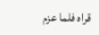قراه فلما عزم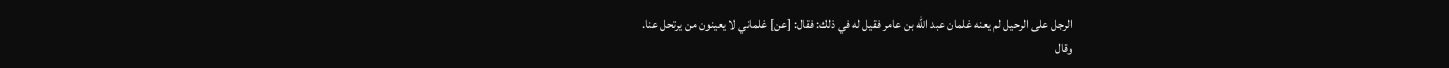الرجل على الرحيل لم يعنه غلمان عبد الله بن عامر فقيل له في ذلك: فقال: [عن] غلماني لا يعينون من يرتحل عنا.
وقال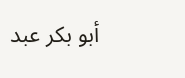أبو بكر عبد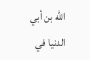الله بن أبي الدنيا في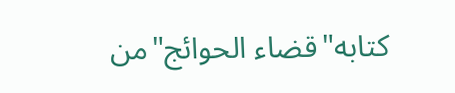كتابه"قضاء الحوائج"من